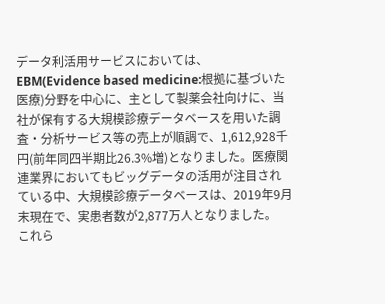データ利活用サービスにおいては、EBM(Evidence based medicine:根拠に基づいた医療)分野を中心に、主として製薬会社向けに、当社が保有する大規模診療データベースを用いた調査・分析サービス等の売上が順調で、1,612,928千円(前年同四半期比26.3%増)となりました。医療関連業界においてもビッグデータの活用が注目されている中、大規模診療データベースは、2019年9月末現在で、実患者数が2,877万人となりました。
これら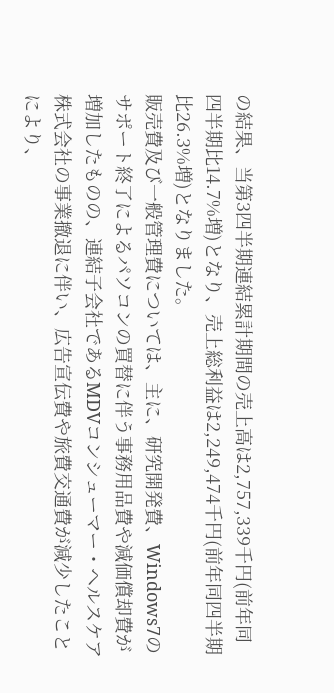の結果、当第3四半期連結累計期間の売上高は2,757,339千円(前年同四半期比14.7%増)となり、売上総利益は2,249,474千円(前年同四半期比26.3%増)となりました。
販売費及び一般管理費については、主に、研究開発費、Windows7のサポート終了によるパソコンの買替に伴う事務用品費や減価償却費が増加したものの、連結子会社であるMDVコンシューマー・ヘルスケア株式会社の事業撤退に伴い、広告宣伝費や旅費交通費が減少したことにより、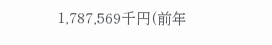1,787,569千円(前年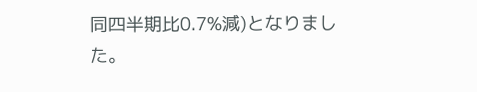同四半期比0.7%減)となりました。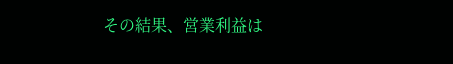その結果、営業利益は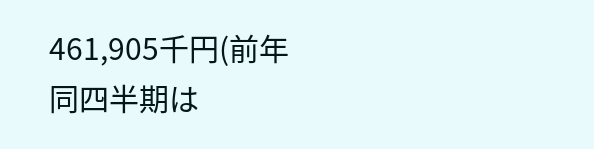461,905千円(前年同四半期は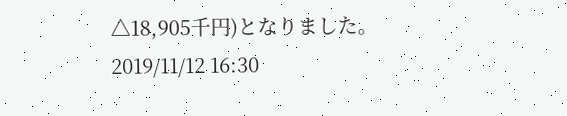△18,905千円)となりました。
2019/11/12 16:30